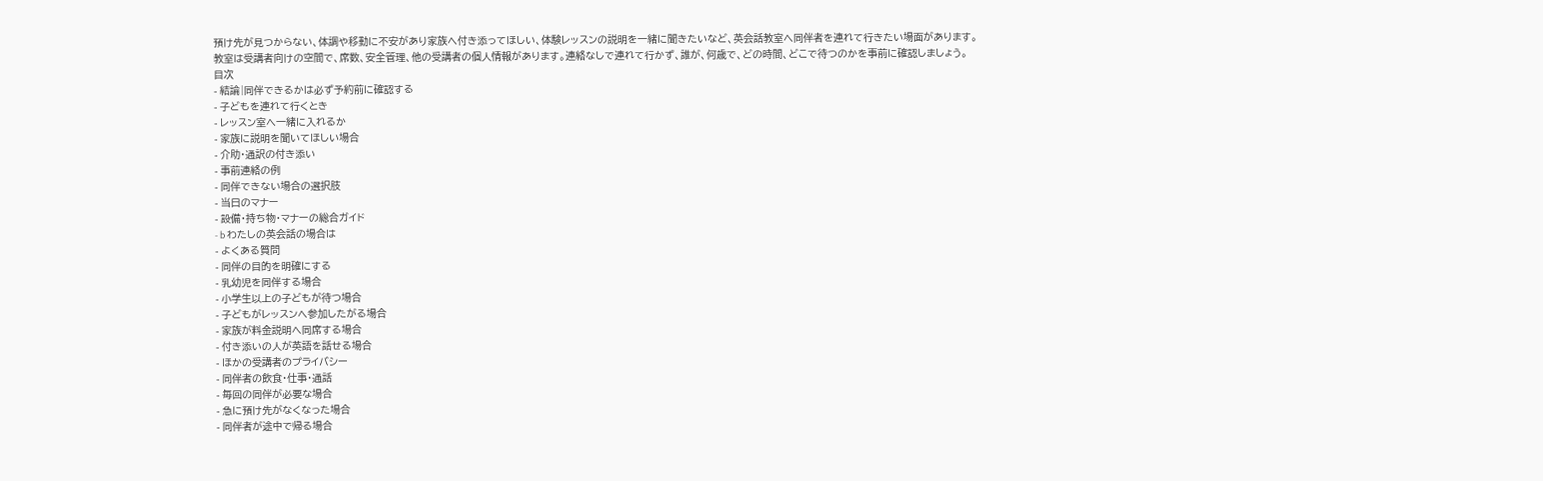預け先が見つからない、体調や移動に不安があり家族へ付き添ってほしい、体験レッスンの説明を一緒に聞きたいなど、英会話教室へ同伴者を連れて行きたい場面があります。
教室は受講者向けの空間で、席数、安全管理、他の受講者の個人情報があります。連絡なしで連れて行かず、誰が、何歳で、どの時間、どこで待つのかを事前に確認しましょう。
目次
- 結論|同伴できるかは必ず予約前に確認する
- 子どもを連れて行くとき
- レッスン室へ一緒に入れるか
- 家族に説明を聞いてほしい場合
- 介助・通訳の付き添い
- 事前連絡の例
- 同伴できない場合の選択肢
- 当日のマナー
- 設備・持ち物・マナーの総合ガイド
- b わたしの英会話の場合は
- よくある質問
- 同伴の目的を明確にする
- 乳幼児を同伴する場合
- 小学生以上の子どもが待つ場合
- 子どもがレッスンへ参加したがる場合
- 家族が料金説明へ同席する場合
- 付き添いの人が英語を話せる場合
- ほかの受講者のプライバシー
- 同伴者の飲食・仕事・通話
- 毎回の同伴が必要な場合
- 急に預け先がなくなった場合
- 同伴者が途中で帰る場合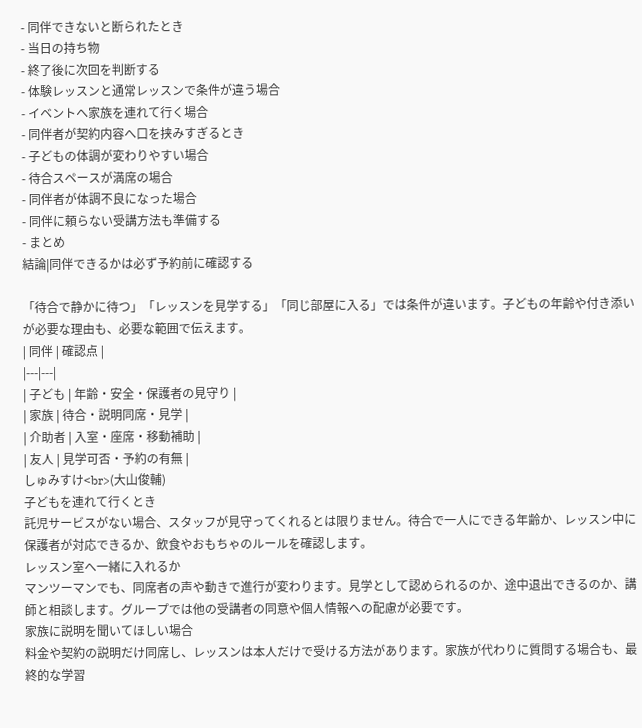- 同伴できないと断られたとき
- 当日の持ち物
- 終了後に次回を判断する
- 体験レッスンと通常レッスンで条件が違う場合
- イベントへ家族を連れて行く場合
- 同伴者が契約内容へ口を挟みすぎるとき
- 子どもの体調が変わりやすい場合
- 待合スペースが満席の場合
- 同伴者が体調不良になった場合
- 同伴に頼らない受講方法も準備する
- まとめ
結論|同伴できるかは必ず予約前に確認する

「待合で静かに待つ」「レッスンを見学する」「同じ部屋に入る」では条件が違います。子どもの年齢や付き添いが必要な理由も、必要な範囲で伝えます。
| 同伴 | 確認点 |
|---|---|
| 子ども | 年齢・安全・保護者の見守り |
| 家族 | 待合・説明同席・見学 |
| 介助者 | 入室・座席・移動補助 |
| 友人 | 見学可否・予約の有無 |
しゅみすけ<br>(大山俊輔)
子どもを連れて行くとき
託児サービスがない場合、スタッフが見守ってくれるとは限りません。待合で一人にできる年齢か、レッスン中に保護者が対応できるか、飲食やおもちゃのルールを確認します。
レッスン室へ一緒に入れるか
マンツーマンでも、同席者の声や動きで進行が変わります。見学として認められるのか、途中退出できるのか、講師と相談します。グループでは他の受講者の同意や個人情報への配慮が必要です。
家族に説明を聞いてほしい場合
料金や契約の説明だけ同席し、レッスンは本人だけで受ける方法があります。家族が代わりに質問する場合も、最終的な学習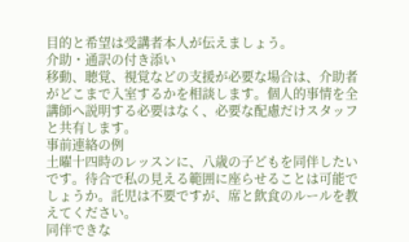目的と希望は受講者本人が伝えましょう。
介助・通訳の付き添い
移動、聴覚、視覚などの支援が必要な場合は、介助者がどこまで入室するかを相談します。個人的事情を全講師へ説明する必要はなく、必要な配慮だけスタッフと共有します。
事前連絡の例
土曜十四時のレッスンに、八歳の子どもを同伴したいです。待合で私の見える範囲に座らせることは可能でしょうか。託児は不要ですが、席と飲食のルールを教えてください。
同伴できな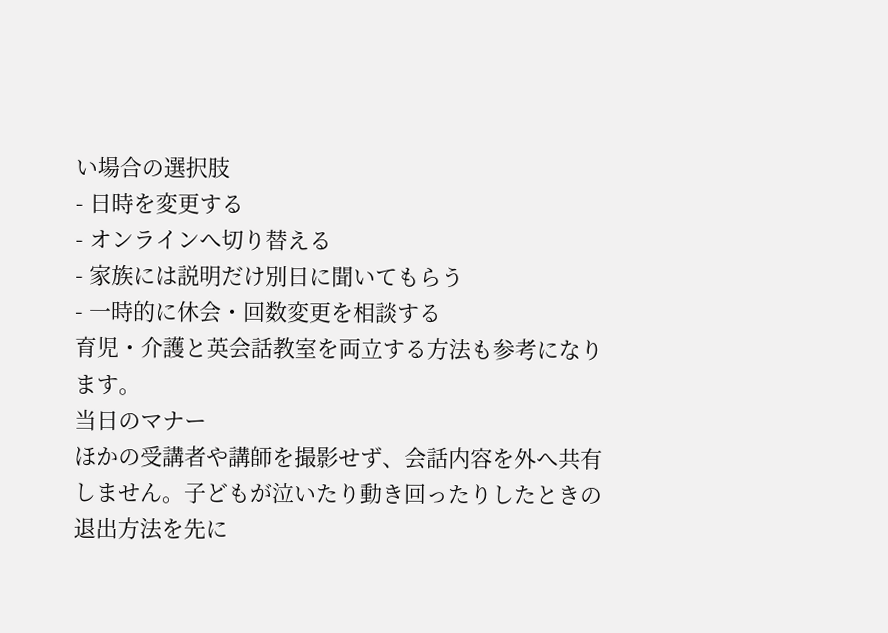い場合の選択肢
- 日時を変更する
- オンラインへ切り替える
- 家族には説明だけ別日に聞いてもらう
- 一時的に休会・回数変更を相談する
育児・介護と英会話教室を両立する方法も参考になります。
当日のマナー
ほかの受講者や講師を撮影せず、会話内容を外へ共有しません。子どもが泣いたり動き回ったりしたときの退出方法を先に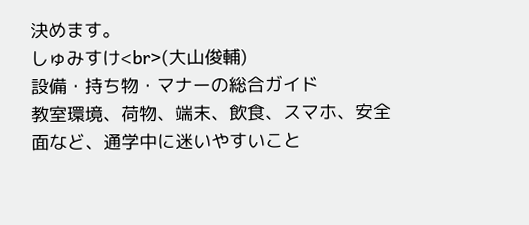決めます。
しゅみすけ<br>(大山俊輔)
設備・持ち物・マナーの総合ガイド
教室環境、荷物、端末、飲食、スマホ、安全面など、通学中に迷いやすいこと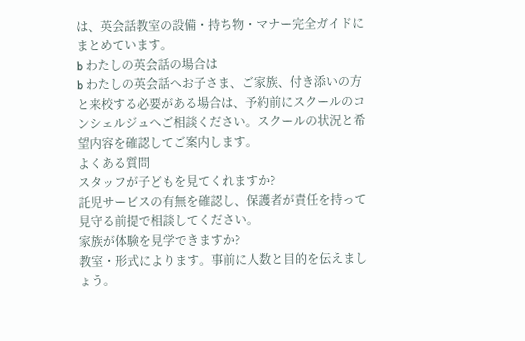は、英会話教室の設備・持ち物・マナー完全ガイドにまとめています。
b わたしの英会話の場合は
b わたしの英会話へお子さま、ご家族、付き添いの方と来校する必要がある場合は、予約前にスクールのコンシェルジュへご相談ください。スクールの状況と希望内容を確認してご案内します。
よくある質問
スタッフが子どもを見てくれますか?
託児サービスの有無を確認し、保護者が責任を持って見守る前提で相談してください。
家族が体験を見学できますか?
教室・形式によります。事前に人数と目的を伝えましょう。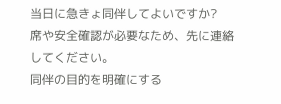当日に急きょ同伴してよいですか?
席や安全確認が必要なため、先に連絡してください。
同伴の目的を明確にする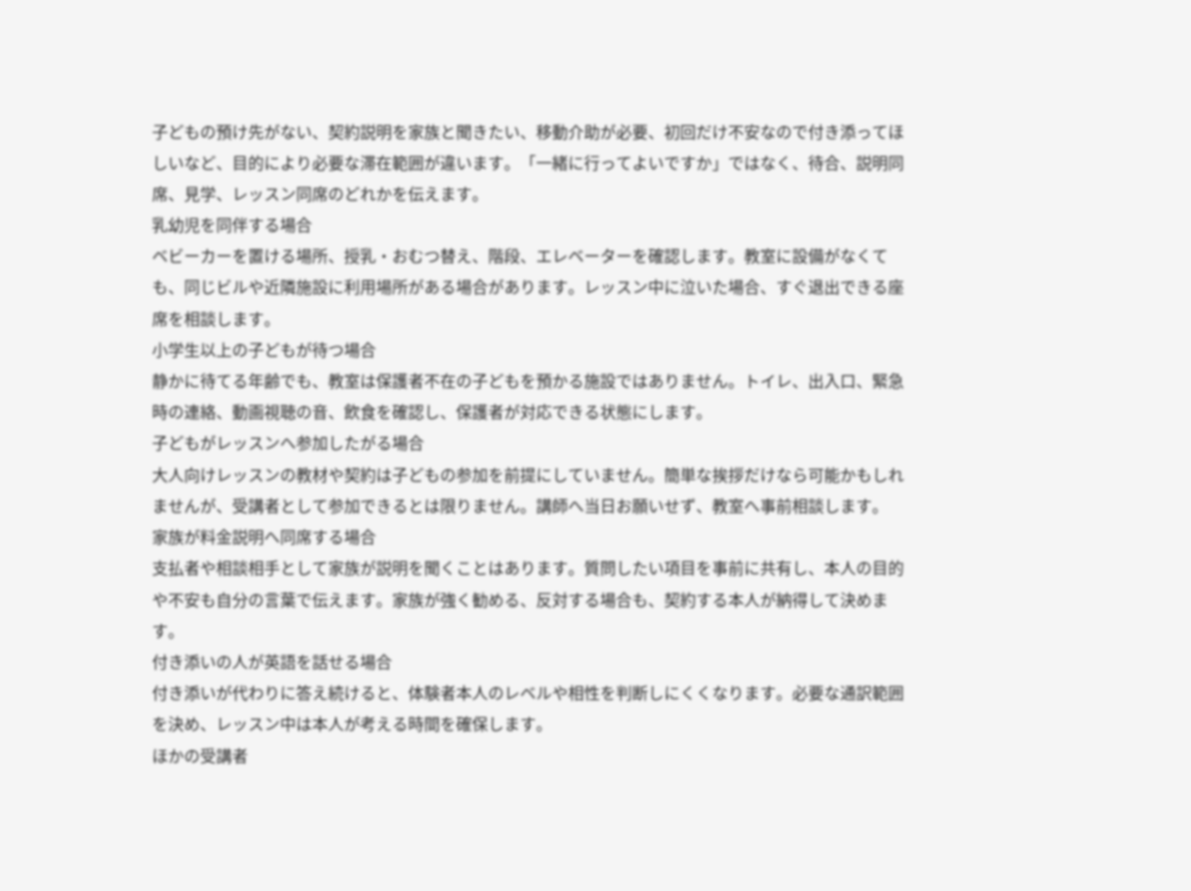子どもの預け先がない、契約説明を家族と聞きたい、移動介助が必要、初回だけ不安なので付き添ってほしいなど、目的により必要な滞在範囲が違います。「一緒に行ってよいですか」ではなく、待合、説明同席、見学、レッスン同席のどれかを伝えます。
乳幼児を同伴する場合
ベビーカーを置ける場所、授乳・おむつ替え、階段、エレベーターを確認します。教室に設備がなくても、同じビルや近隣施設に利用場所がある場合があります。レッスン中に泣いた場合、すぐ退出できる座席を相談します。
小学生以上の子どもが待つ場合
静かに待てる年齢でも、教室は保護者不在の子どもを預かる施設ではありません。トイレ、出入口、緊急時の連絡、動画視聴の音、飲食を確認し、保護者が対応できる状態にします。
子どもがレッスンへ参加したがる場合
大人向けレッスンの教材や契約は子どもの参加を前提にしていません。簡単な挨拶だけなら可能かもしれませんが、受講者として参加できるとは限りません。講師へ当日お願いせず、教室へ事前相談します。
家族が料金説明へ同席する場合
支払者や相談相手として家族が説明を聞くことはあります。質問したい項目を事前に共有し、本人の目的や不安も自分の言葉で伝えます。家族が強く勧める、反対する場合も、契約する本人が納得して決めます。
付き添いの人が英語を話せる場合
付き添いが代わりに答え続けると、体験者本人のレベルや相性を判断しにくくなります。必要な通訳範囲を決め、レッスン中は本人が考える時間を確保します。
ほかの受講者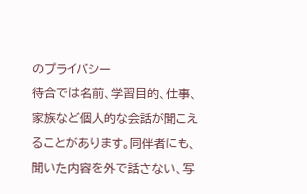のプライバシー
待合では名前、学習目的、仕事、家族など個人的な会話が聞こえることがあります。同伴者にも、聞いた内容を外で話さない、写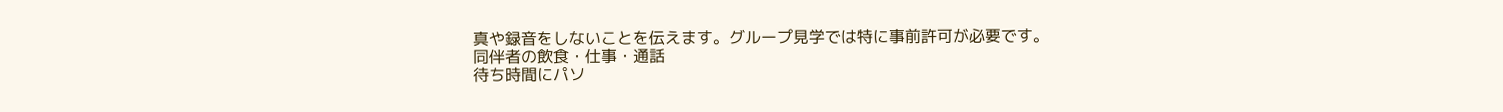真や録音をしないことを伝えます。グループ見学では特に事前許可が必要です。
同伴者の飲食・仕事・通話
待ち時間にパソ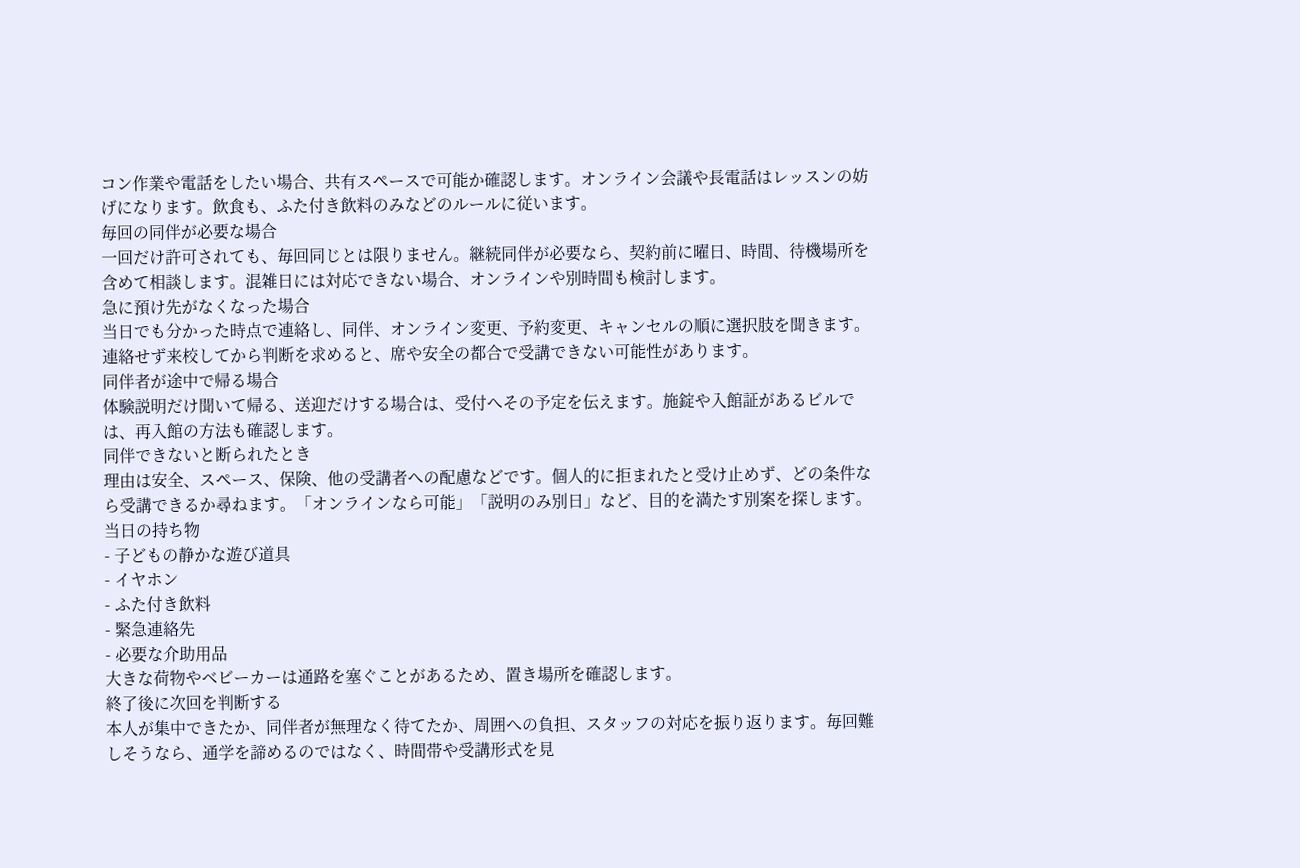コン作業や電話をしたい場合、共有スペースで可能か確認します。オンライン会議や長電話はレッスンの妨げになります。飲食も、ふた付き飲料のみなどのルールに従います。
毎回の同伴が必要な場合
一回だけ許可されても、毎回同じとは限りません。継続同伴が必要なら、契約前に曜日、時間、待機場所を含めて相談します。混雑日には対応できない場合、オンラインや別時間も検討します。
急に預け先がなくなった場合
当日でも分かった時点で連絡し、同伴、オンライン変更、予約変更、キャンセルの順に選択肢を聞きます。連絡せず来校してから判断を求めると、席や安全の都合で受講できない可能性があります。
同伴者が途中で帰る場合
体験説明だけ聞いて帰る、送迎だけする場合は、受付へその予定を伝えます。施錠や入館証があるビルでは、再入館の方法も確認します。
同伴できないと断られたとき
理由は安全、スペース、保険、他の受講者への配慮などです。個人的に拒まれたと受け止めず、どの条件なら受講できるか尋ねます。「オンラインなら可能」「説明のみ別日」など、目的を満たす別案を探します。
当日の持ち物
- 子どもの静かな遊び道具
- イヤホン
- ふた付き飲料
- 緊急連絡先
- 必要な介助用品
大きな荷物やベビーカーは通路を塞ぐことがあるため、置き場所を確認します。
終了後に次回を判断する
本人が集中できたか、同伴者が無理なく待てたか、周囲への負担、スタッフの対応を振り返ります。毎回難しそうなら、通学を諦めるのではなく、時間帯や受講形式を見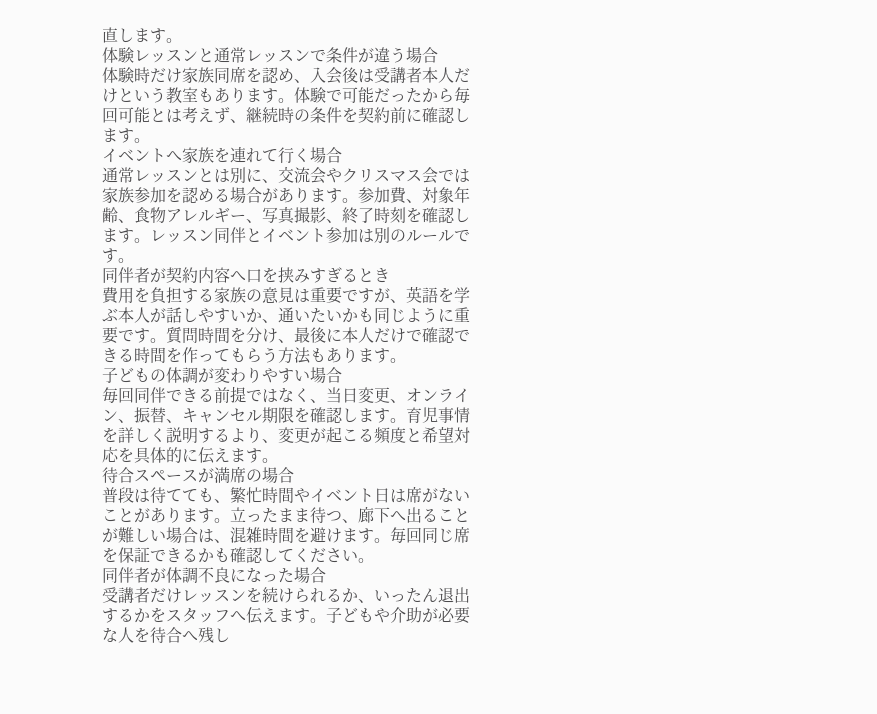直します。
体験レッスンと通常レッスンで条件が違う場合
体験時だけ家族同席を認め、入会後は受講者本人だけという教室もあります。体験で可能だったから毎回可能とは考えず、継続時の条件を契約前に確認します。
イベントへ家族を連れて行く場合
通常レッスンとは別に、交流会やクリスマス会では家族参加を認める場合があります。参加費、対象年齢、食物アレルギー、写真撮影、終了時刻を確認します。レッスン同伴とイベント参加は別のルールです。
同伴者が契約内容へ口を挟みすぎるとき
費用を負担する家族の意見は重要ですが、英語を学ぶ本人が話しやすいか、通いたいかも同じように重要です。質問時間を分け、最後に本人だけで確認できる時間を作ってもらう方法もあります。
子どもの体調が変わりやすい場合
毎回同伴できる前提ではなく、当日変更、オンライン、振替、キャンセル期限を確認します。育児事情を詳しく説明するより、変更が起こる頻度と希望対応を具体的に伝えます。
待合スペースが満席の場合
普段は待てても、繁忙時間やイベント日は席がないことがあります。立ったまま待つ、廊下へ出ることが難しい場合は、混雑時間を避けます。毎回同じ席を保証できるかも確認してください。
同伴者が体調不良になった場合
受講者だけレッスンを続けられるか、いったん退出するかをスタッフへ伝えます。子どもや介助が必要な人を待合へ残し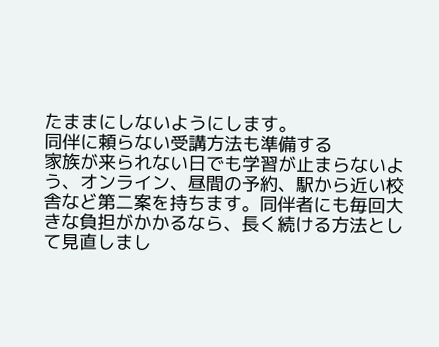たままにしないようにします。
同伴に頼らない受講方法も準備する
家族が来られない日でも学習が止まらないよう、オンライン、昼間の予約、駅から近い校舎など第二案を持ちます。同伴者にも毎回大きな負担がかかるなら、長く続ける方法として見直しまし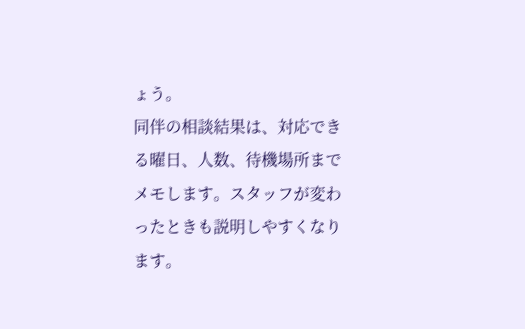ょう。
同伴の相談結果は、対応できる曜日、人数、待機場所までメモします。スタッフが変わったときも説明しやすくなります。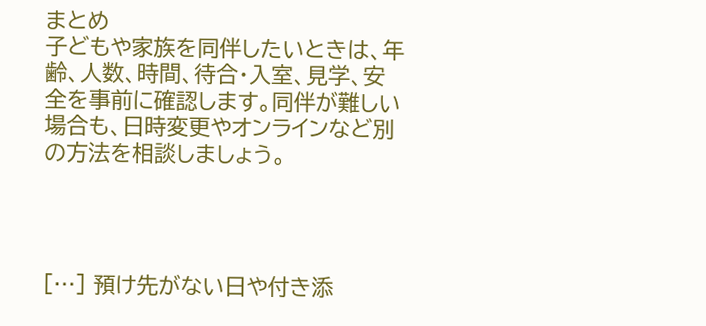まとめ
子どもや家族を同伴したいときは、年齢、人数、時間、待合・入室、見学、安全を事前に確認します。同伴が難しい場合も、日時変更やオンラインなど別の方法を相談しましょう。




[…] 預け先がない日や付き添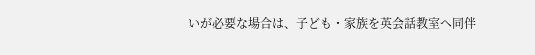いが必要な場合は、子ども・家族を英会話教室へ同伴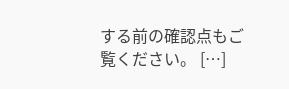する前の確認点もご覧ください。 […]